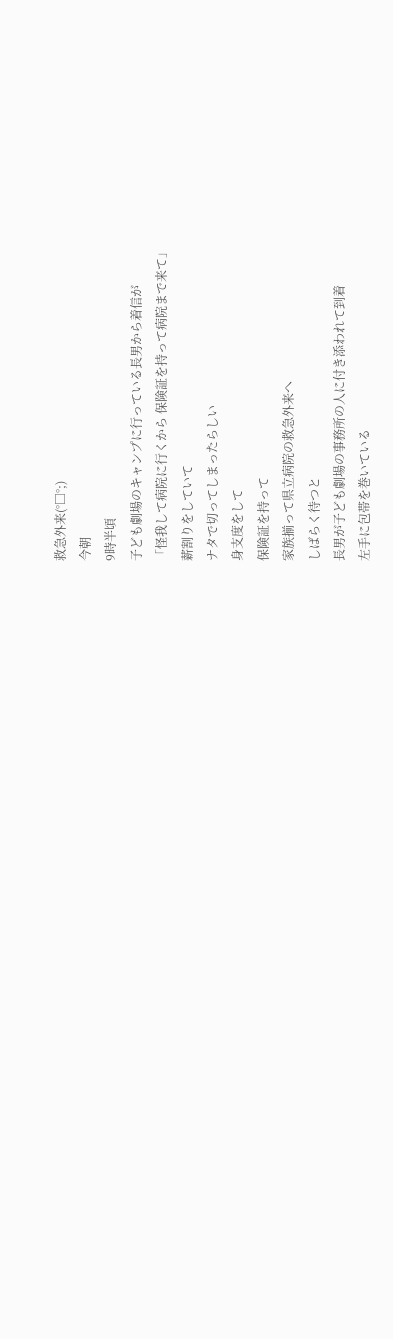救急外来(°□°;)
今朝
9時半頃
子ども劇場のキャンプに行っている長男から着信が
「怪我して病院に行くから 保険証を持って病院まで来て」
薪割りをしていて
ナタで切ってしまったらしい
身支度をして
保険証を持って
家族揃って県立病院の救急外来へ
しばらく待つと
長男が子ども劇場の事務所の人に付き添われて到着
左手に包帯を巻いている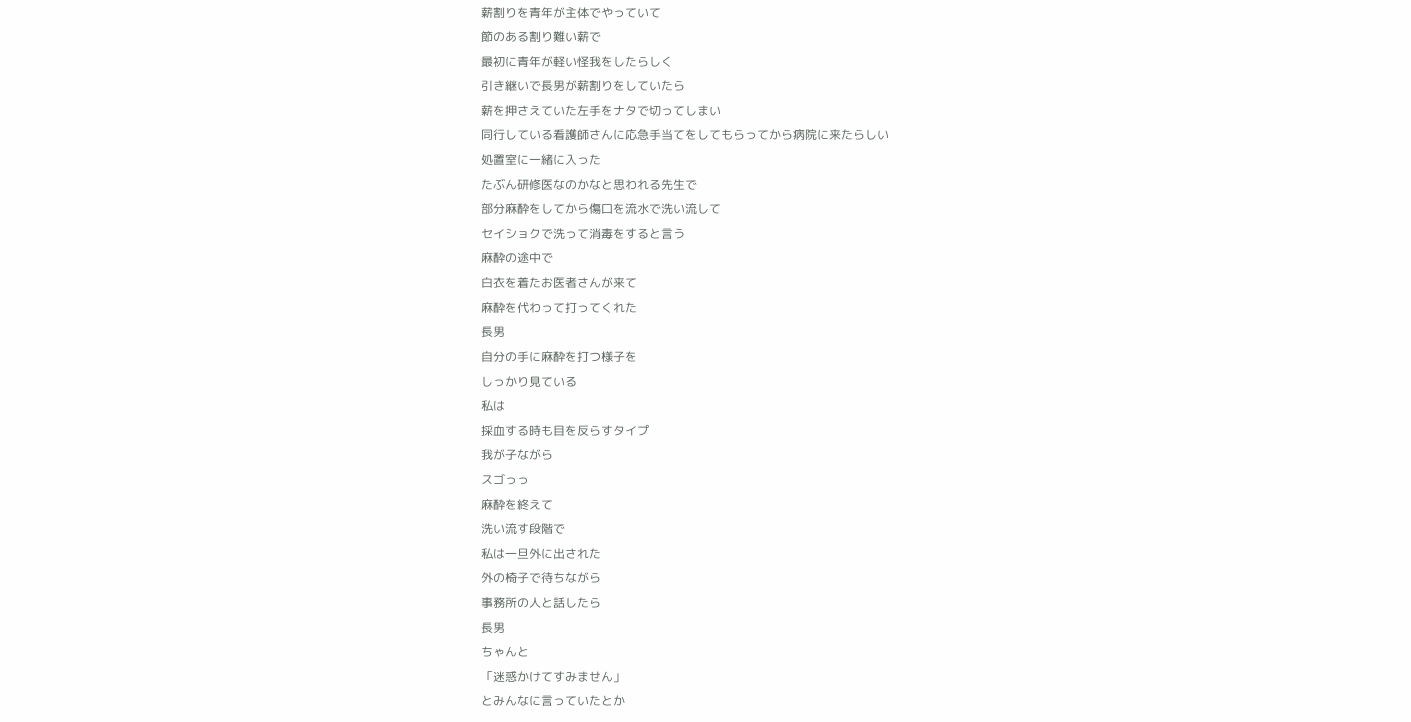薪割りを青年が主体でやっていて
節のある割り難い薪で
最初に青年が軽い怪我をしたらしく
引き継いで長男が薪割りをしていたら
薪を押さえていた左手をナタで切ってしまい
同行している看護師さんに応急手当てをしてもらってから病院に来たらしい
処置室に一緒に入った
たぶん研修医なのかなと思われる先生で
部分麻酔をしてから傷口を流水で洗い流して
セイショクで洗って消毒をすると言う
麻酔の途中で
白衣を着たお医者さんが来て
麻酔を代わって打ってくれた
長男
自分の手に麻酔を打つ様子を
しっかり見ている
私は
採血する時も目を反らすタイプ
我が子ながら
スゴっっ
麻酔を終えて
洗い流す段階で
私は一旦外に出された
外の椅子で待ちながら
事務所の人と話したら
長男
ちゃんと
「迷惑かけてすみません」
とみんなに言っていたとか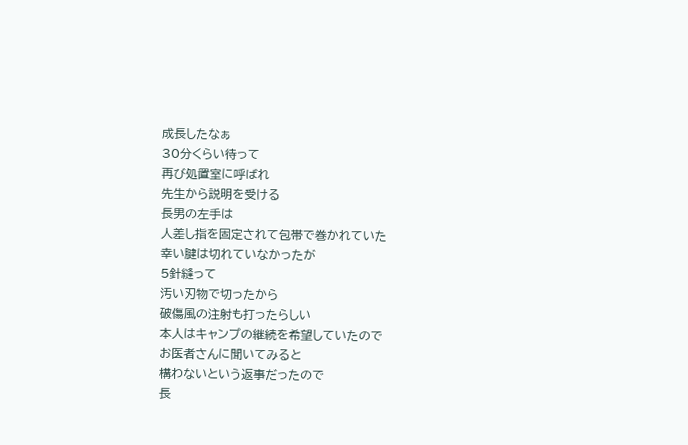成長したなぁ
30分くらい待って
再び処置室に呼ばれ
先生から説明を受ける
長男の左手は
人差し指を固定されて包帯で巻かれていた
幸い腱は切れていなかったが
5針縫って
汚い刃物で切ったから
破傷風の注射も打ったらしい
本人はキャンプの継続を希望していたので
お医者さんに聞いてみると
構わないという返事だったので
長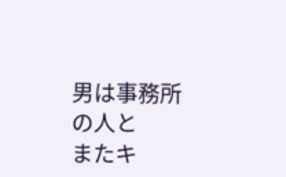男は事務所の人と
またキ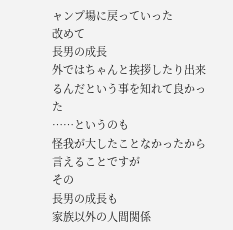ャンプ場に戻っていった
改めて
長男の成長
外ではちゃんと挨拶したり出来るんだという事を知れて良かった
……というのも
怪我が大したことなかったから言えることですが
その
長男の成長も
家族以外の人間関係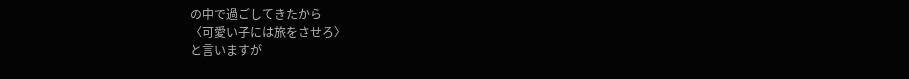の中で過ごしてきたから
〈可愛い子には旅をさせろ〉
と言いますが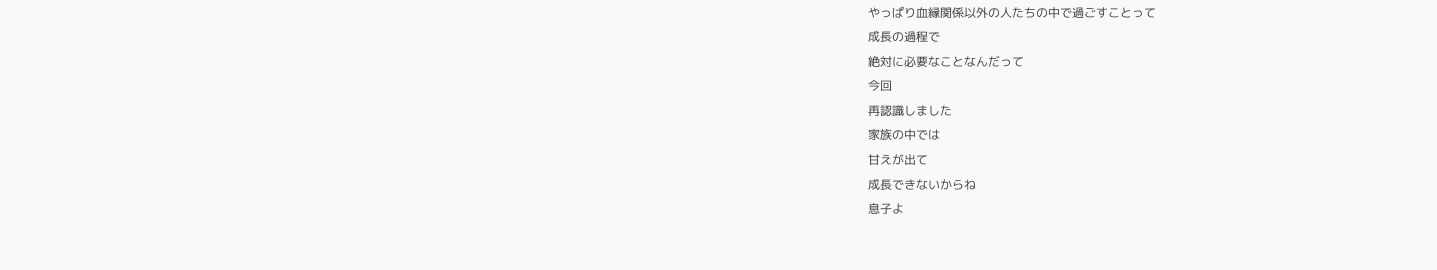やっぱり血縁関係以外の人たちの中で過ごすことって
成長の過程で
絶対に必要なことなんだって
今回
再認識しました
家族の中では
甘えが出て
成長できないからね
息子よ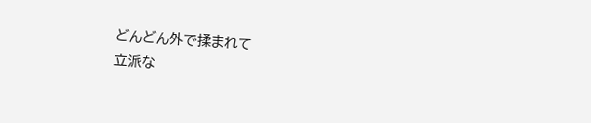どんどん外で揉まれて
立派な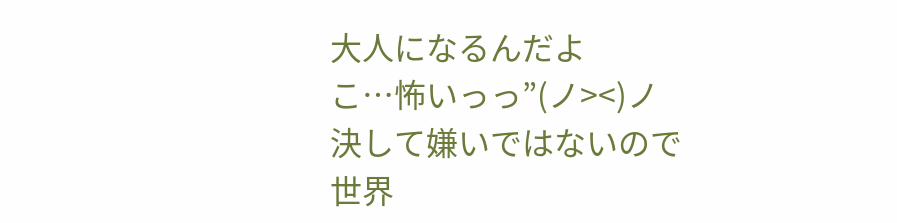大人になるんだよ
こ…怖いっっ”(ノ><)ノ
決して嫌いではないので
世界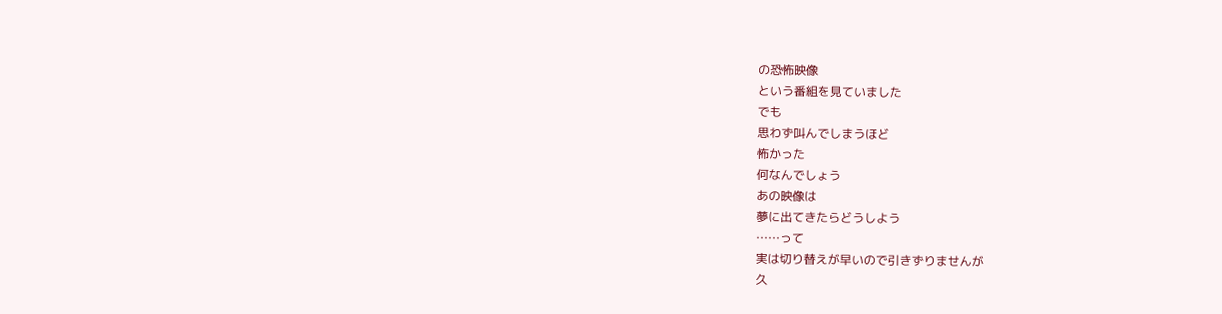の恐怖映像
という番組を見ていました
でも
思わず叫んでしまうほど
怖かった
何なんでしょう
あの映像は
夢に出てきたらどうしよう
……って
実は切り替えが早いので引きずりませんが
久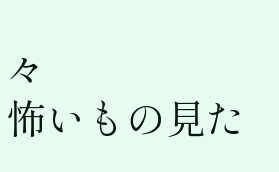々
怖いもの見た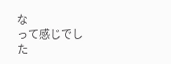な
って感じでした